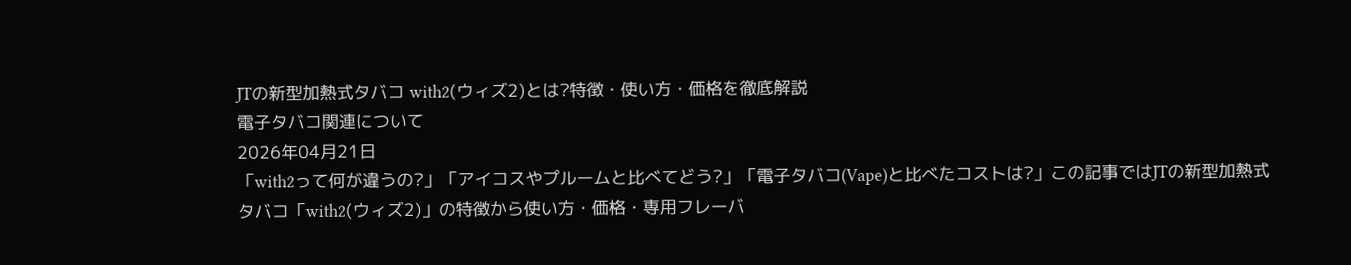JTの新型加熱式タバコ with2(ウィズ2)とは?特徴・使い方・価格を徹底解説
電子タバコ関連について
2026年04月21日
「with2って何が違うの?」「アイコスやプルームと比べてどう?」「電子タバコ(Vape)と比べたコストは?」この記事ではJTの新型加熱式タバコ「with2(ウィズ2)」の特徴から使い方・価格・専用フレーバ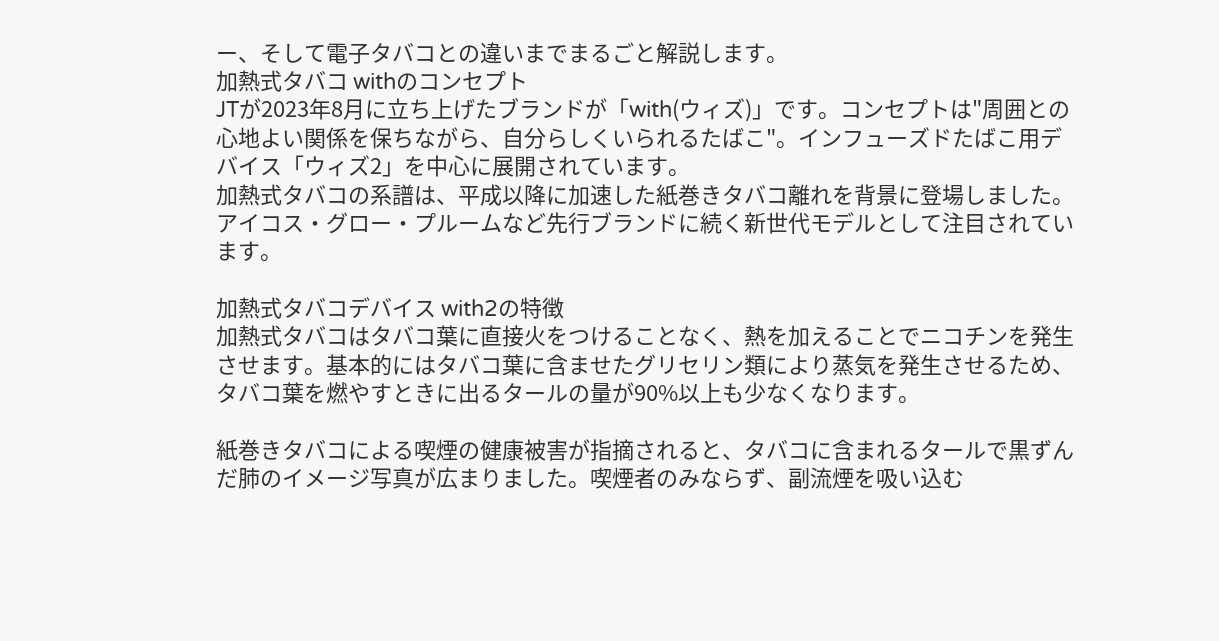ー、そして電子タバコとの違いまでまるごと解説します。
加熱式タバコ withのコンセプト
JTが2023年8月に立ち上げたブランドが「with(ウィズ)」です。コンセプトは"周囲との心地よい関係を保ちながら、自分らしくいられるたばこ"。インフューズドたばこ用デバイス「ウィズ2」を中心に展開されています。
加熱式タバコの系譜は、平成以降に加速した紙巻きタバコ離れを背景に登場しました。アイコス・グロー・プルームなど先行ブランドに続く新世代モデルとして注目されています。

加熱式タバコデバイス with2の特徴
加熱式タバコはタバコ葉に直接火をつけることなく、熱を加えることでニコチンを発生させます。基本的にはタバコ葉に含ませたグリセリン類により蒸気を発生させるため、タバコ葉を燃やすときに出るタールの量が90%以上も少なくなります。

紙巻きタバコによる喫煙の健康被害が指摘されると、タバコに含まれるタールで黒ずんだ肺のイメージ写真が広まりました。喫煙者のみならず、副流煙を吸い込む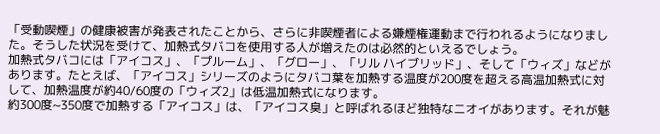「受動喫煙」の健康被害が発表されたことから、さらに非喫煙者による嫌煙権運動まで行われるようになりました。そうした状況を受けて、加熱式タバコを使用する人が増えたのは必然的といえるでしょう。
加熱式タバコには「アイコス」、「プルーム」、「グロー」、「リル ハイブリッド」、そして「ウィズ」などがあります。たとえば、「アイコス」シリーズのようにタバコ葉を加熱する温度が200度を超える高温加熱式に対して、加熱温度が約40/60度の「ウィズ2」は低温加熱式になります。
約300度~350度で加熱する「アイコス」は、「アイコス臭」と呼ばれるほど独特なニオイがあります。それが魅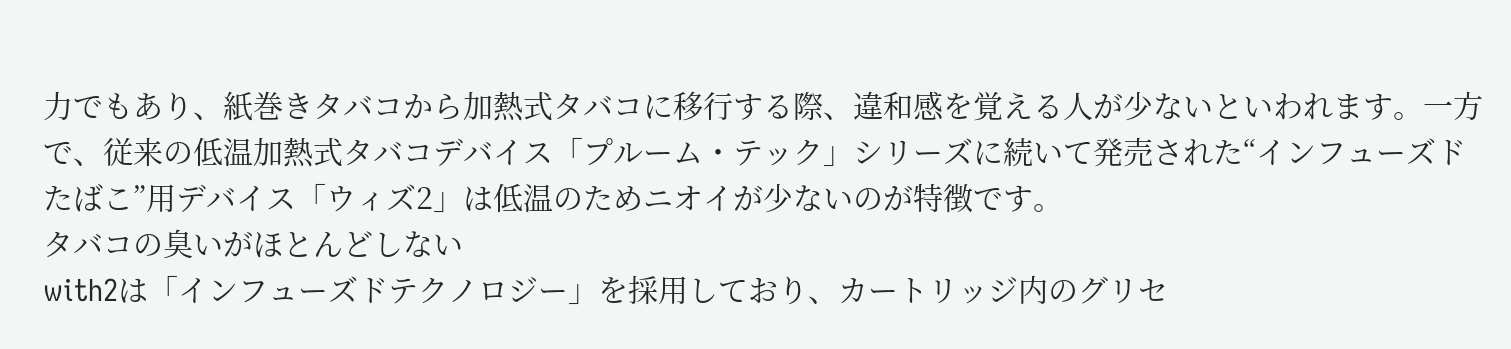力でもあり、紙巻きタバコから加熱式タバコに移行する際、違和感を覚える人が少ないといわれます。一方で、従来の低温加熱式タバコデバイス「プルーム・テック」シリーズに続いて発売された“インフューズドたばこ”用デバイス「ウィズ2」は低温のためニオイが少ないのが特徴です。
タバコの臭いがほとんどしない
with2は「インフューズドテクノロジー」を採用しており、カートリッジ内のグリセ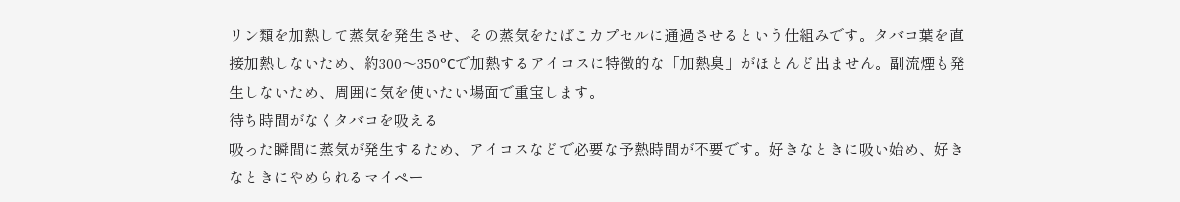リン類を加熱して蒸気を発生させ、その蒸気をたばこカプセルに通過させるという仕組みです。タバコ葉を直接加熱しないため、約300〜350°Cで加熱するアイコスに特徴的な「加熱臭」がほとんど出ません。副流煙も発生しないため、周囲に気を使いたい場面で重宝します。
待ち時間がなくタバコを吸える
吸った瞬間に蒸気が発生するため、アイコスなどで必要な予熱時間が不要です。好きなときに吸い始め、好きなときにやめられるマイペー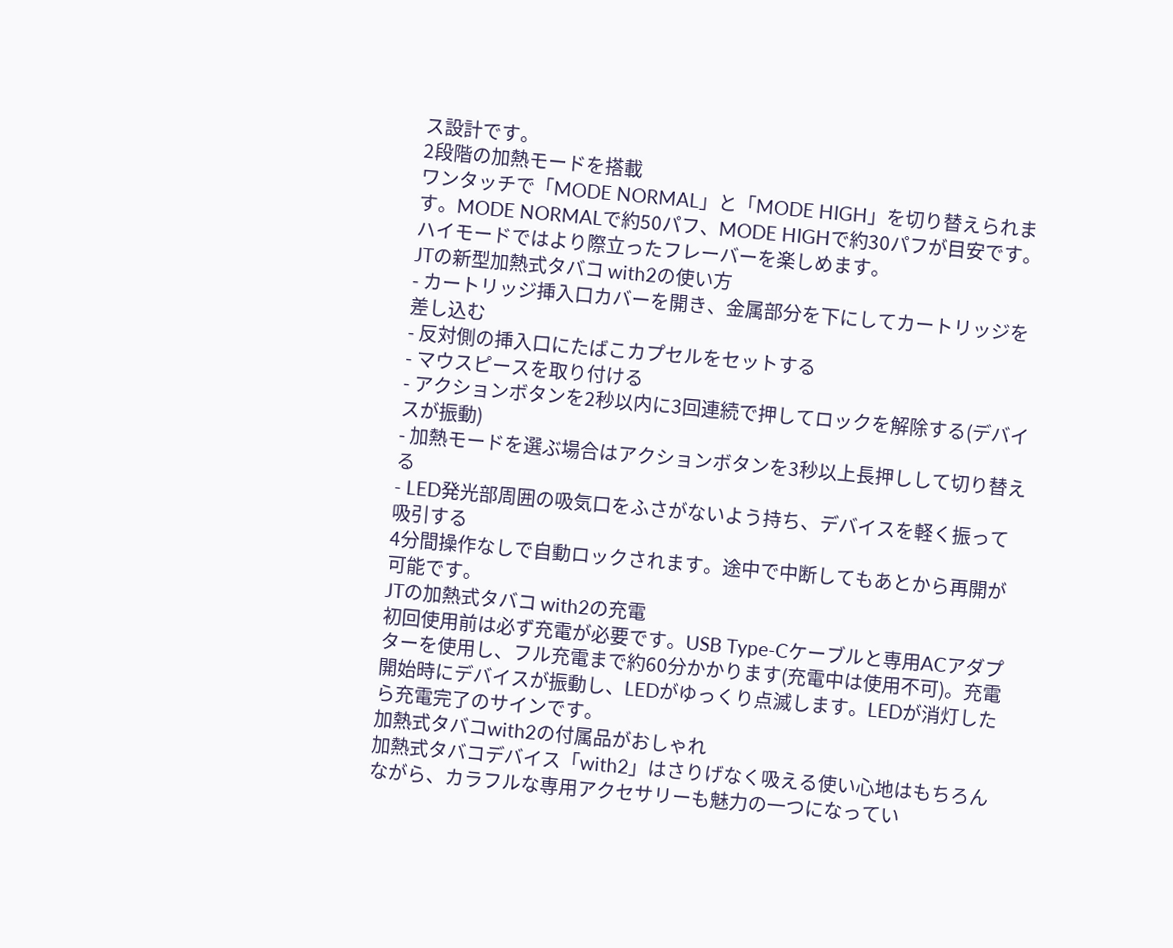ス設計です。
2段階の加熱モードを搭載
ワンタッチで「MODE NORMAL」と「MODE HIGH」を切り替えられます。MODE NORMALで約50パフ、MODE HIGHで約30パフが目安です。ハイモードではより際立ったフレーバーを楽しめます。
JTの新型加熱式タバコ with2の使い方
- カートリッジ挿入口カバーを開き、金属部分を下にしてカートリッジを差し込む
- 反対側の挿入口にたばこカプセルをセットする
- マウスピースを取り付ける
- アクションボタンを2秒以内に3回連続で押してロックを解除する(デバイスが振動)
- 加熱モードを選ぶ場合はアクションボタンを3秒以上長押しして切り替える
- LED発光部周囲の吸気口をふさがないよう持ち、デバイスを軽く振って吸引する
4分間操作なしで自動ロックされます。途中で中断してもあとから再開が可能です。
JTの加熱式タバコ with2の充電
初回使用前は必ず充電が必要です。USB Type-Cケーブルと専用ACアダプターを使用し、フル充電まで約60分かかります(充電中は使用不可)。充電開始時にデバイスが振動し、LEDがゆっくり点滅します。LEDが消灯したら充電完了のサインです。
加熱式タバコwith2の付属品がおしゃれ
加熱式タバコデバイス「with2」はさりげなく吸える使い心地はもちろんながら、カラフルな専用アクセサリーも魅力の一つになってい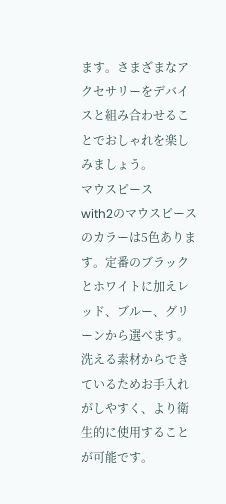ます。さまざまなアクセサリーをデバイスと組み合わせることでおしゃれを楽しみましょう。
マウスピース
with2のマウスピースのカラーは5色あります。定番のブラックとホワイトに加えレッド、ブルー、グリーンから選べます。洗える素材からできているためお手入れがしやすく、より衛生的に使用することが可能です。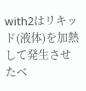with2はリキッド(液体)を加熱して発生させたベ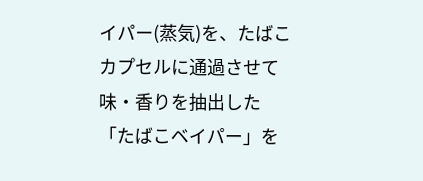イパー(蒸気)を、たばこカプセルに通過させて味・香りを抽出した「たばこベイパー」を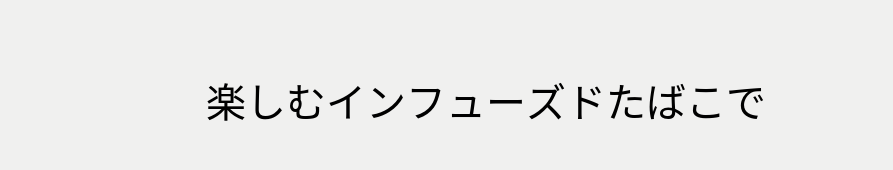楽しむインフューズドたばこで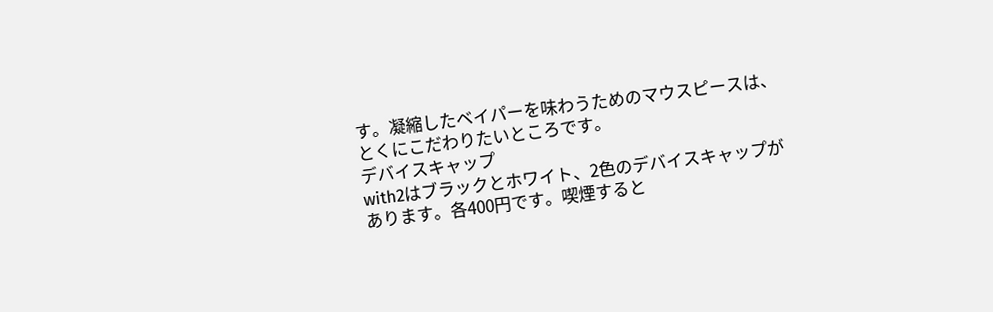す。凝縮したベイパーを味わうためのマウスピースは、とくにこだわりたいところです。
デバイスキャップ
with2はブラックとホワイト、2色のデバイスキャップがあります。各400円です。喫煙すると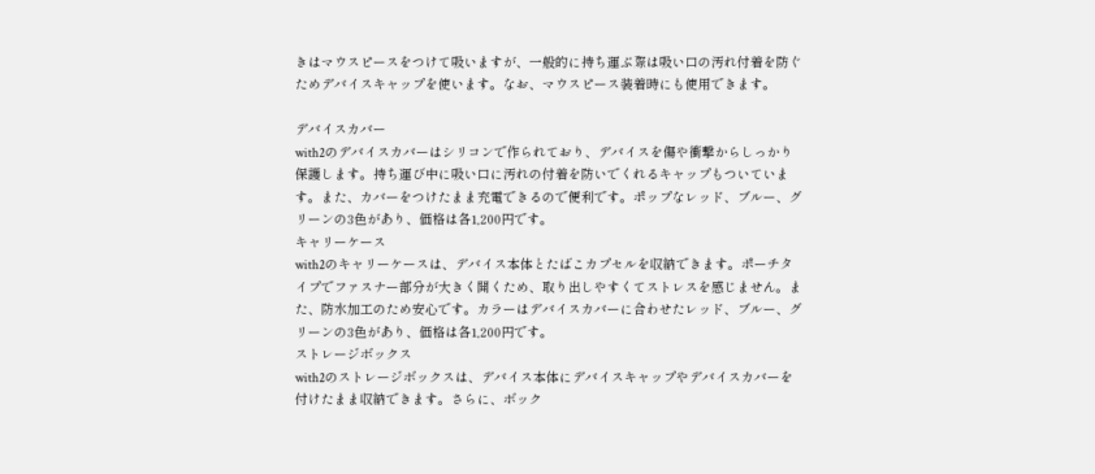きはマウスピースをつけて吸いますが、一般的に持ち運ぶ際は吸い口の汚れ付着を防ぐためデバイスキャップを使います。なお、マウスピース装着時にも使用できます。

デバイスカバー
with2のデバイスカバーはシリコンで作られており、デバイスを傷や衝撃からしっかり保護します。持ち運び中に吸い口に汚れの付着を防いでくれるキャップもついています。また、カバーをつけたまま充電できるので便利です。ポップなレッド、ブルー、グリーンの3色があり、価格は各1,200円です。
キャリーケース
with2のキャリーケースは、デバイス本体とたばこカプセルを収納できます。ポーチタイプでファスナー部分が大きく開くため、取り出しやすくてストレスを感じません。また、防水加工のため安心です。カラーはデバイスカバーに合わせたレッド、ブルー、グリーンの3色があり、価格は各1,200円です。
ストレージボックス
with2のストレージボックスは、デバイス本体にデバイスキャップやデバイスカバーを付けたまま収納できます。さらに、ボック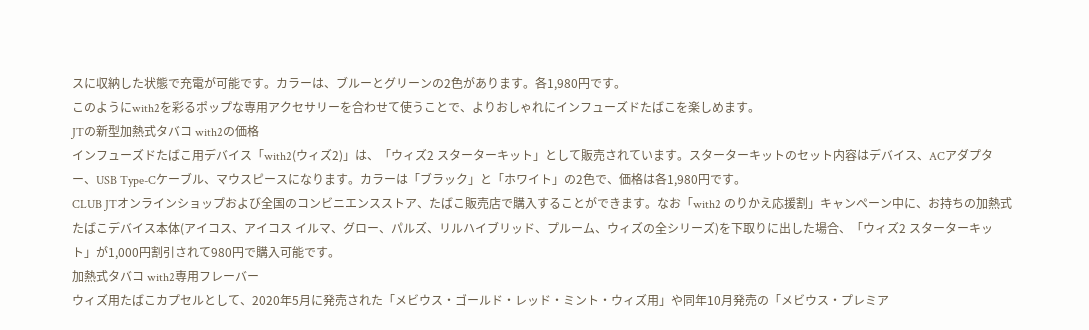スに収納した状態で充電が可能です。カラーは、ブルーとグリーンの2色があります。各1,980円です。
このようにwith2を彩るポップな専用アクセサリーを合わせて使うことで、よりおしゃれにインフューズドたばこを楽しめます。
JTの新型加熱式タバコ with2の価格
インフューズドたばこ用デバイス「with2(ウィズ2)」は、「ウィズ2 スターターキット」として販売されています。スターターキットのセット内容はデバイス、ACアダプター、USB Type-Cケーブル、マウスピースになります。カラーは「ブラック」と「ホワイト」の2色で、価格は各1,980円です。
CLUB JTオンラインショップおよび全国のコンビニエンスストア、たばこ販売店で購入することができます。なお「with2 のりかえ応援割」キャンペーン中に、お持ちの加熱式たばこデバイス本体(アイコス、アイコス イルマ、グロー、パルズ、リルハイブリッド、プルーム、ウィズの全シリーズ)を下取りに出した場合、「ウィズ2 スターターキット」が1,000円割引されて980円で購入可能です。
加熱式タバコ with2専用フレーバー
ウィズ用たばこカプセルとして、2020年5月に発売された「メビウス・ゴールド・レッド・ミント・ウィズ用」や同年10月発売の「メビウス・プレミア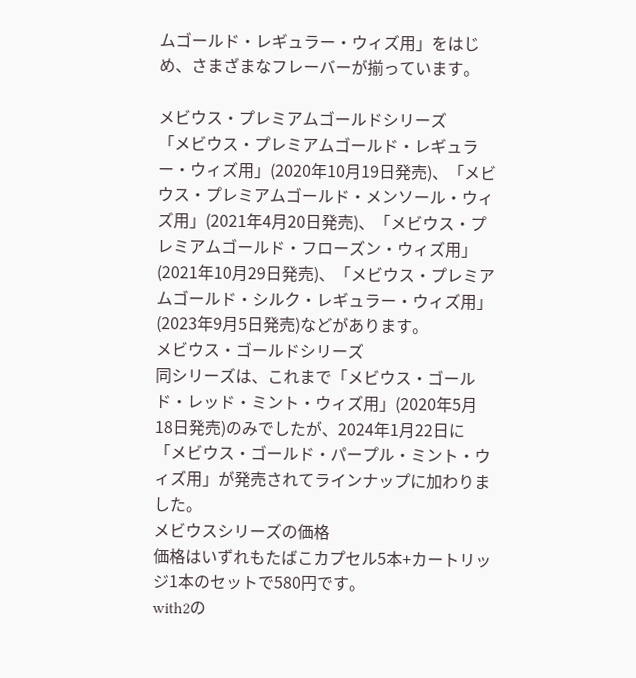ムゴールド・レギュラー・ウィズ用」をはじめ、さまざまなフレーバーが揃っています。

メビウス・プレミアムゴールドシリーズ
「メビウス・プレミアムゴールド・レギュラー・ウィズ用」(2020年10月19日発売)、「メビウス・プレミアムゴールド・メンソール・ウィズ用」(2021年4月20日発売)、「メビウス・プレミアムゴールド・フローズン・ウィズ用」(2021年10月29日発売)、「メビウス・プレミアムゴールド・シルク・レギュラー・ウィズ用」(2023年9月5日発売)などがあります。
メビウス・ゴールドシリーズ
同シリーズは、これまで「メビウス・ゴールド・レッド・ミント・ウィズ用」(2020年5月18日発売)のみでしたが、2024年1月22日に「メビウス・ゴールド・パープル・ミント・ウィズ用」が発売されてラインナップに加わりました。
メビウスシリーズの価格
価格はいずれもたばこカプセル5本+カートリッジ1本のセットで580円です。
with2の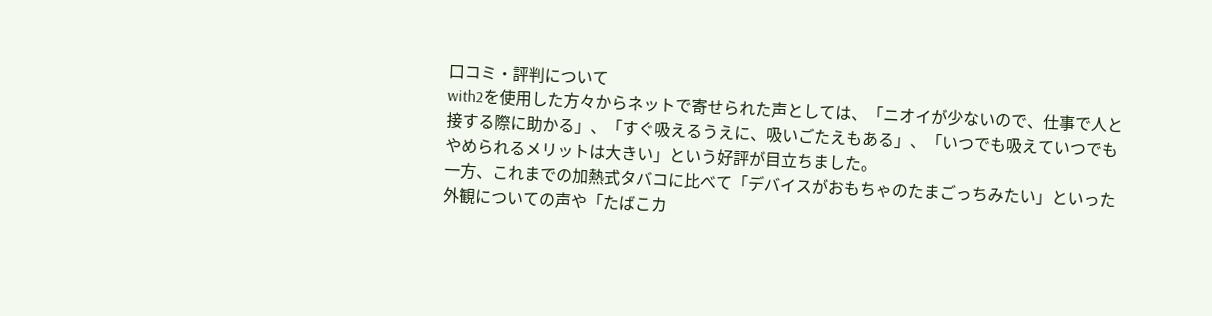口コミ・評判について
with2を使用した方々からネットで寄せられた声としては、「ニオイが少ないので、仕事で人と接する際に助かる」、「すぐ吸えるうえに、吸いごたえもある」、「いつでも吸えていつでもやめられるメリットは大きい」という好評が目立ちました。
一方、これまでの加熱式タバコに比べて「デバイスがおもちゃのたまごっちみたい」といった外観についての声や「たばこカ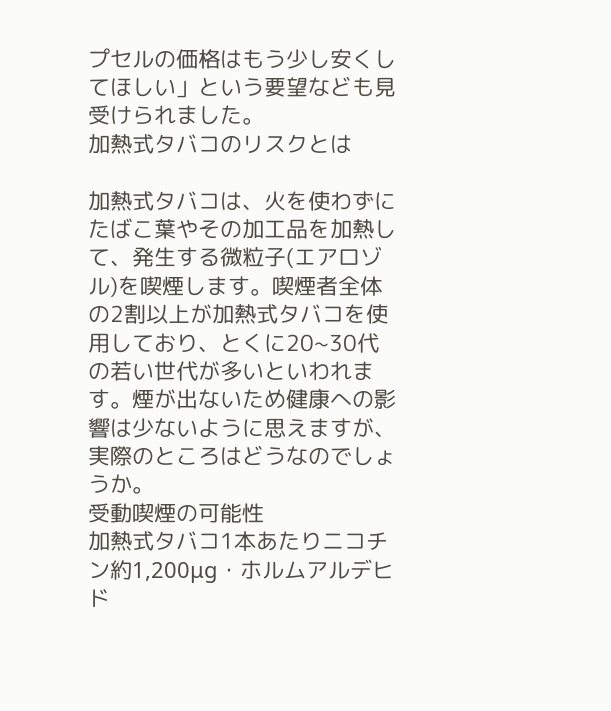プセルの価格はもう少し安くしてほしい」という要望なども見受けられました。
加熱式タバコのリスクとは

加熱式タバコは、火を使わずにたばこ葉やその加工品を加熱して、発生する微粒子(エアロゾル)を喫煙します。喫煙者全体の2割以上が加熱式タバコを使用しており、とくに20~30代の若い世代が多いといわれます。煙が出ないため健康への影響は少ないように思えますが、実際のところはどうなのでしょうか。
受動喫煙の可能性
加熱式タバコ1本あたりニコチン約1,200μg・ホルムアルデヒド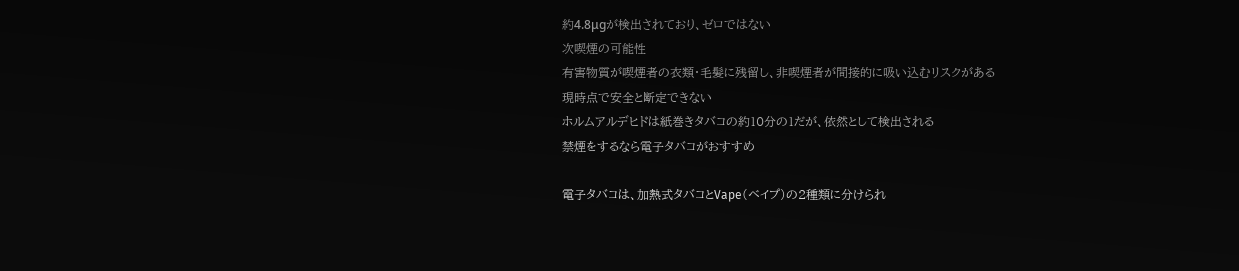約4.8μgが検出されており、ゼロではない
次喫煙の可能性
有害物質が喫煙者の衣類・毛髪に残留し、非喫煙者が間接的に吸い込むリスクがある
現時点で安全と断定できない
ホルムアルデヒドは紙巻きタバコの約10分の1だが、依然として検出される
禁煙をするなら電子タバコがおすすめ

電子タバコは、加熱式タバコとVape(ベイプ)の2種類に分けられ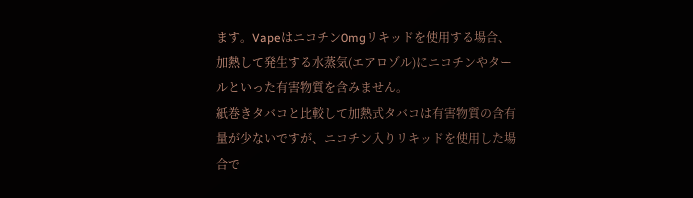ます。Vapeはニコチン0mgリキッドを使用する場合、加熱して発生する水蒸気(エアロゾル)にニコチンやタールといった有害物質を含みません。
紙巻きタバコと比較して加熱式タバコは有害物質の含有量が少ないですが、ニコチン入りリキッドを使用した場合で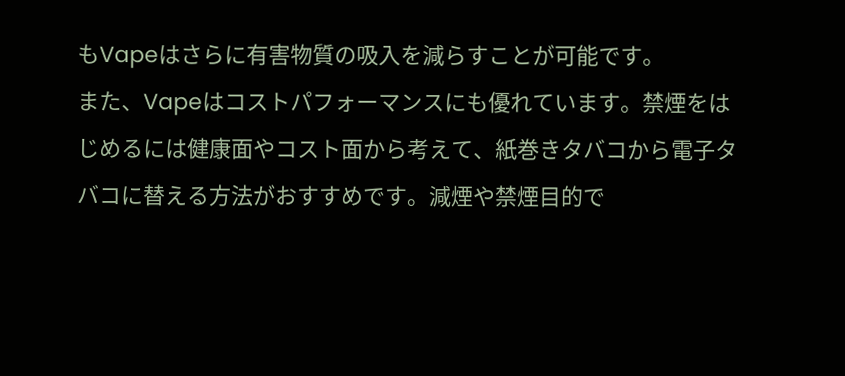もVapeはさらに有害物質の吸入を減らすことが可能です。
また、Vapeはコストパフォーマンスにも優れています。禁煙をはじめるには健康面やコスト面から考えて、紙巻きタバコから電子タバコに替える方法がおすすめです。減煙や禁煙目的で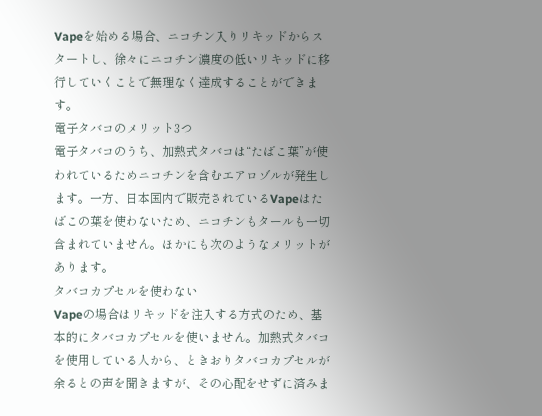Vapeを始める場合、ニコチン入りリキッドからスタートし、徐々にニコチン濃度の低いリキッドに移行していくことで無理なく達成することができます。
電子タバコのメリット3つ
電子タバコのうち、加熱式タバコは“たばこ葉”が使われているためニコチンを含むエアロゾルが発生します。一方、日本国内で販売されているVapeはたばこの葉を使わないため、ニコチンもタールも一切含まれていません。ほかにも次のようなメリットがあります。
タバコカプセルを使わない
Vapeの場合はリキッドを注入する方式のため、基本的にタバコカプセルを使いません。加熱式タバコを使用している人から、ときおりタバコカプセルが余るとの声を聞きますが、その心配をせずに済みま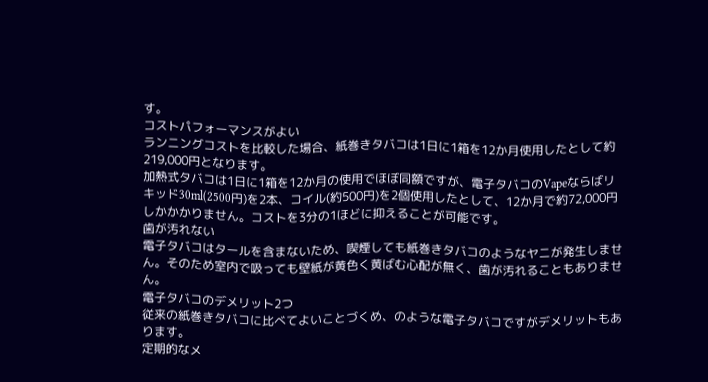す。
コストパフォーマンスがよい
ランニングコストを比較した場合、紙巻きタバコは1日に1箱を12か月使用したとして約219,000円となります。
加熱式タバコは1日に1箱を12か月の使用でほぼ同額ですが、電子タバコのVapeならばリキッド30ml(2500円)を2本、コイル(約500円)を2個使用したとして、12か月で約72,000円しかかかりません。コストを3分の1ほどに抑えることが可能です。
歯が汚れない
電子タバコはタールを含まないため、喫煙しても紙巻きタバコのようなヤニが発生しません。そのため室内で吸っても壁紙が黄色く黄ばむ心配が無く、歯が汚れることもありません。
電子タバコのデメリット2つ
従来の紙巻きタバコに比べてよいことづくめ、のような電子タバコですがデメリットもあります。
定期的なメ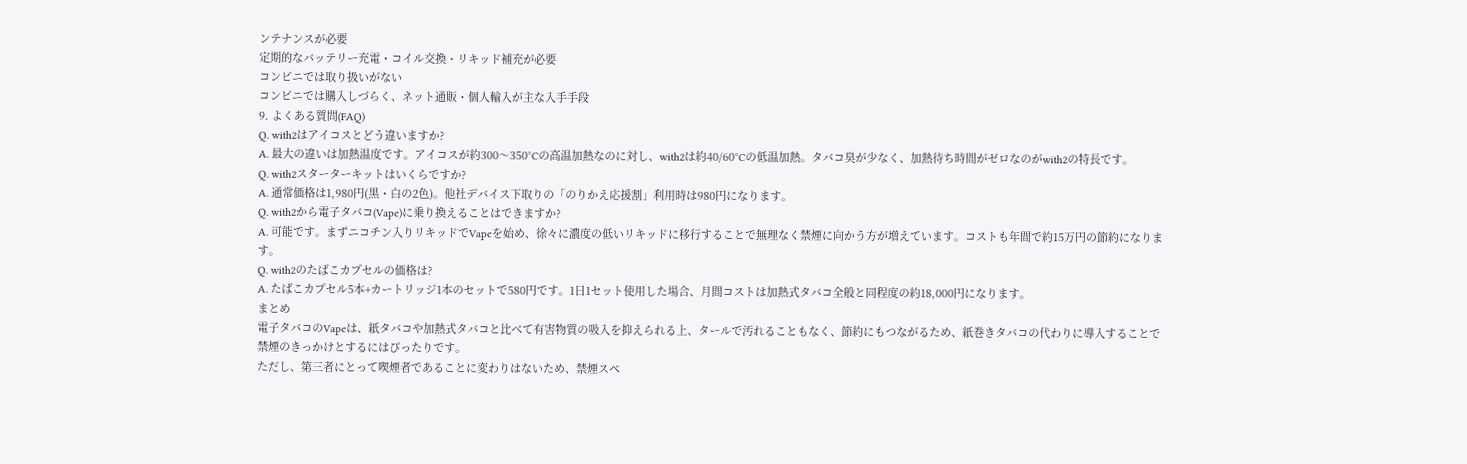ンテナンスが必要
定期的なバッテリー充電・コイル交換・リキッド補充が必要
コンビニでは取り扱いがない
コンビニでは購入しづらく、ネット通販・個人輸入が主な入手手段
9. よくある質問(FAQ)
Q. with2はアイコスとどう違いますか?
A. 最大の違いは加熱温度です。アイコスが約300〜350°Cの高温加熱なのに対し、with2は約40/60°Cの低温加熱。タバコ臭が少なく、加熱待ち時間がゼロなのがwith2の特長です。
Q. with2スターターキットはいくらですか?
A. 通常価格は1,980円(黒・白の2色)。他社デバイス下取りの「のりかえ応援割」利用時は980円になります。
Q. with2から電子タバコ(Vape)に乗り換えることはできますか?
A. 可能です。まずニコチン入りリキッドでVapeを始め、徐々に濃度の低いリキッドに移行することで無理なく禁煙に向かう方が増えています。コストも年間で約15万円の節約になります。
Q. with2のたばこカプセルの価格は?
A. たばこカプセル5本+カートリッジ1本のセットで580円です。1日1セット使用した場合、月間コストは加熱式タバコ全般と同程度の約18,000円になります。
まとめ
電子タバコのVapeは、紙タバコや加熱式タバコと比べて有害物質の吸入を抑えられる上、タールで汚れることもなく、節約にもつながるため、紙巻きタバコの代わりに導入することで禁煙のきっかけとするにはぴったりです。
ただし、第三者にとって喫煙者であることに変わりはないため、禁煙スペ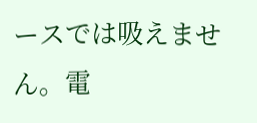ースでは吸えません。電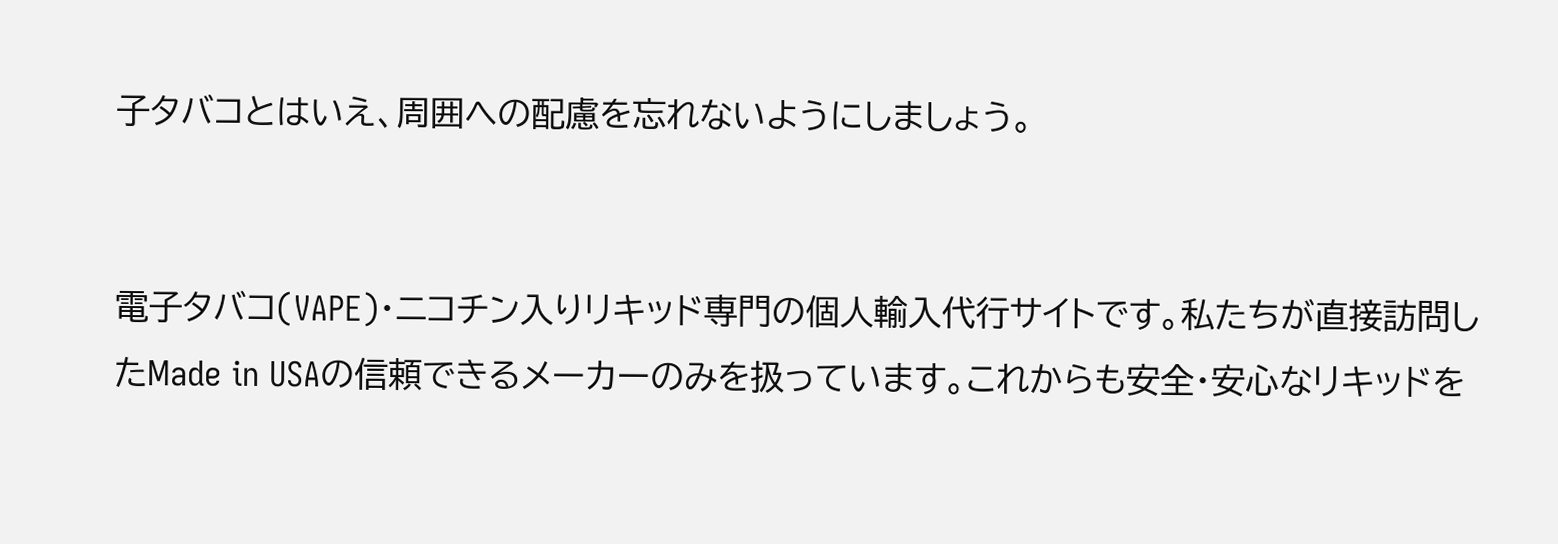子タバコとはいえ、周囲への配慮を忘れないようにしましょう。


電子タバコ(VAPE)・ニコチン入りリキッド専門の個人輸入代行サイトです。私たちが直接訪問したMade in USAの信頼できるメーカーのみを扱っています。これからも安全・安心なリキッドを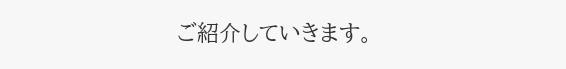ご紹介していきます。